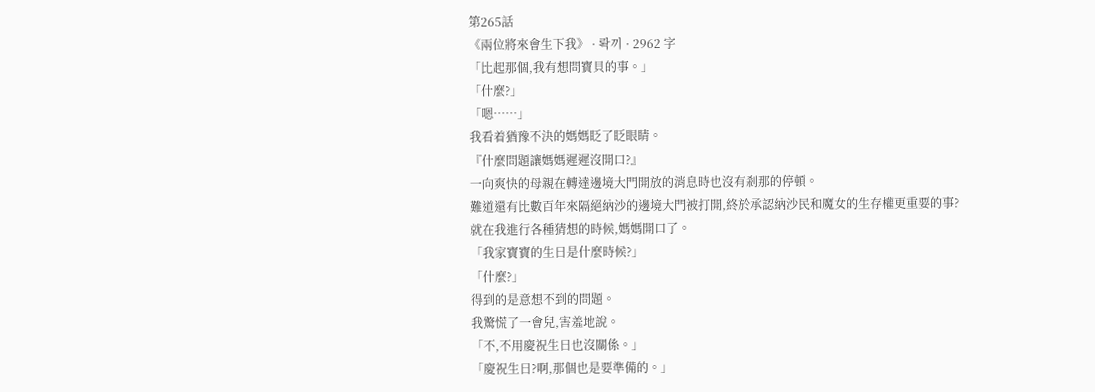第265話
《兩位將來會生下我》 · 롹끼 · 2962 字
「比起那個,我有想問寶貝的事。」
「什麼?」
「嗯……」
我看着猶豫不決的媽媽眨了眨眼睛。
『什麼問題讓媽媽遲遲沒開口?』
一向爽快的母親在轉達邊境大門開放的消息時也沒有剎那的停頓。
難道還有比數百年來隔絕納沙的邊境大門被打開,終於承認納沙民和魔女的生存權更重要的事?
就在我進行各種猜想的時候,媽媽開口了。
「我家寶寶的生日是什麼時候?」
「什麼?」
得到的是意想不到的問題。
我驚慌了一會兒,害羞地說。
「不,不用慶祝生日也沒關係。」
「慶祝生日?啊,那個也是要準備的。」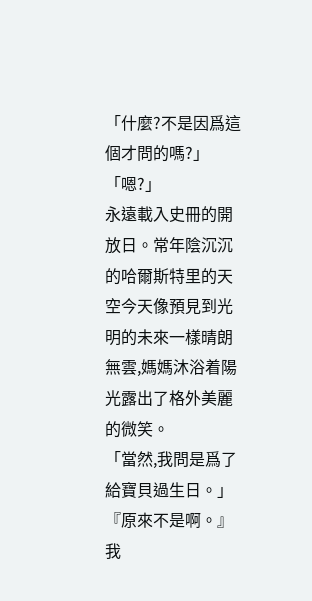「什麼?不是因爲這個才問的嗎?」
「嗯?」
永遠載入史冊的開放日。常年陰沉沉的哈爾斯特里的天空今天像預見到光明的未來一樣晴朗無雲,媽媽沐浴着陽光露出了格外美麗的微笑。
「當然,我問是爲了給寶貝過生日。」
『原來不是啊。』
我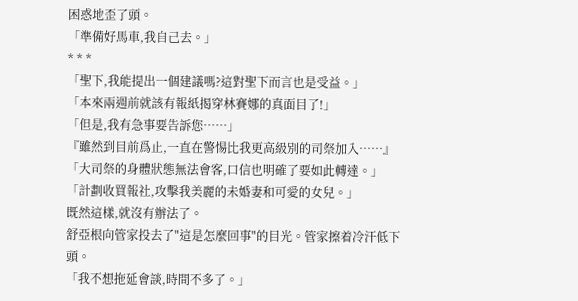困惑地歪了頭。
「準備好馬車,我自己去。」
* * *
「聖下,我能提出一個建議嗎?這對聖下而言也是受益。」
「本來兩週前就該有報紙揭穿林賽娜的真面目了!」
「但是,我有急事要告訴您……」
『雖然到目前爲止,一直在警惕比我更高級別的司祭加入……』
「大司祭的身體狀態無法會客,口信也明確了要如此轉達。」
「計劃收買報社,攻擊我美麗的未婚妻和可愛的女兒。」
既然這樣,就沒有辦法了。
舒亞根向管家投去了"這是怎麼回事"的目光。管家擦着冷汗低下頭。
「我不想拖延會談,時間不多了。」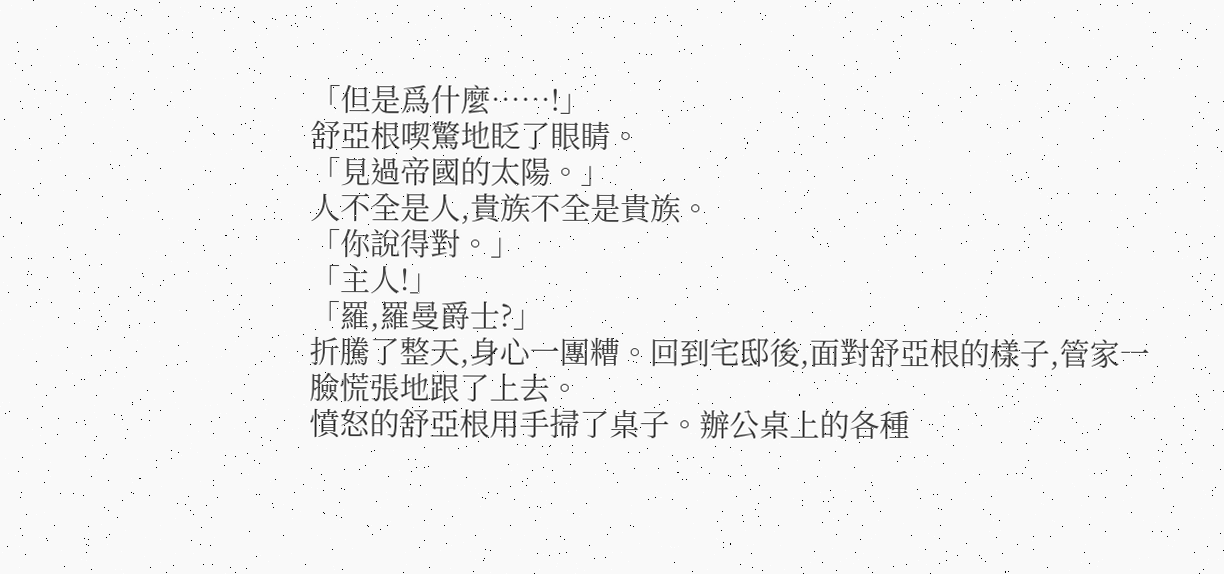「但是爲什麼……!」
舒亞根喫驚地眨了眼睛。
「見過帝國的太陽。」
人不全是人,貴族不全是貴族。
「你說得對。」
「主人!」
「羅,羅曼爵士?」
折騰了整天,身心一團糟。回到宅邸後,面對舒亞根的樣子,管家一臉慌張地跟了上去。
憤怒的舒亞根用手掃了桌子。辦公桌上的各種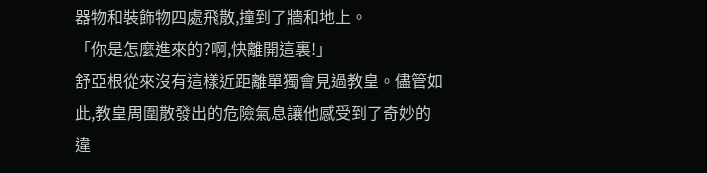器物和裝飾物四處飛散,撞到了牆和地上。
「你是怎麼進來的?啊,快離開這裏!」
舒亞根從來沒有這樣近距離單獨會見過教皇。儘管如此,教皇周圍散發出的危險氣息讓他感受到了奇妙的違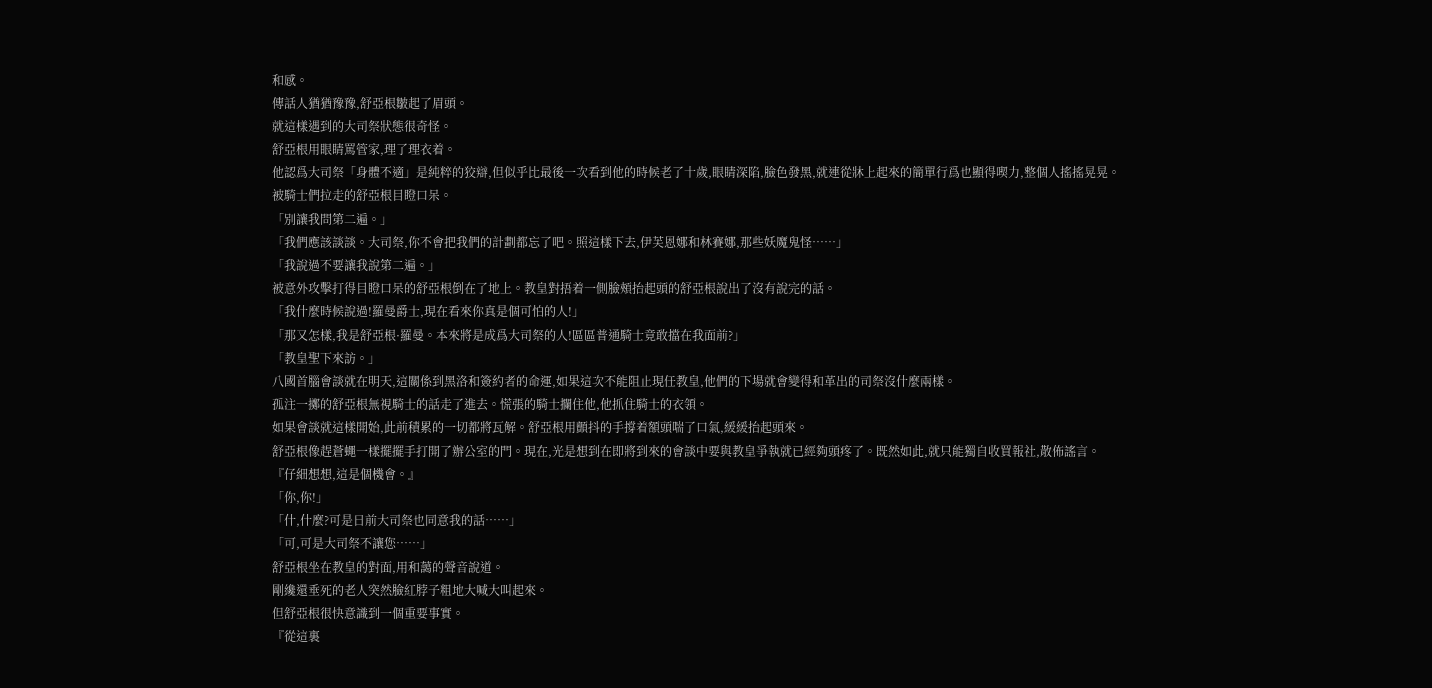和感。
傳話人猶猶豫豫,舒亞根皺起了眉頭。
就這樣遇到的大司祭狀態很奇怪。
舒亞根用眼睛罵管家,理了理衣着。
他認爲大司祭「身體不適」是純粹的狡辯,但似乎比最後一次看到他的時候老了十歲,眼睛深陷,臉色發黑,就連從牀上起來的簡單行爲也顯得喫力,整個人搖搖晃晃。
被騎士們拉走的舒亞根目瞪口呆。
「別讓我問第二遍。」
「我們應該談談。大司祭,你不會把我們的計劃都忘了吧。照這樣下去,伊芙恩娜和林賽娜,那些妖魔鬼怪……」
「我說過不要讓我說第二遍。」
被意外攻擊打得目瞪口呆的舒亞根倒在了地上。教皇對捂着一側臉頰抬起頭的舒亞根說出了沒有說完的話。
「我什麼時候說過!羅曼爵士,現在看來你真是個可怕的人!」
「那又怎樣,我是舒亞根·羅曼。本來將是成爲大司祭的人!區區普通騎士竟敢擋在我面前?」
「教皇聖下來訪。」
八國首腦會談就在明天,這關係到黑洛和簽約者的命運,如果這次不能阻止現任教皇,他們的下場就會變得和革出的司祭沒什麼兩樣。
孤注一擲的舒亞根無視騎士的話走了進去。慌張的騎士攔住他,他抓住騎士的衣領。
如果會談就這樣開始,此前積累的一切都將瓦解。舒亞根用顫抖的手撐着額頭喘了口氣,緩緩抬起頭來。
舒亞根像趕蒼蠅一樣擺擺手打開了辦公室的門。現在,光是想到在即將到來的會談中要與教皇爭執就已經夠頭疼了。既然如此,就只能獨自收買報社,散佈謠言。
『仔細想想,這是個機會。』
「你,你!」
「什,什麼?可是日前大司祭也同意我的話……」
「可,可是大司祭不讓您……」
舒亞根坐在教皇的對面,用和藹的聲音說道。
剛纔還垂死的老人突然臉紅脖子粗地大喊大叫起來。
但舒亞根很快意識到一個重要事實。
『從這裏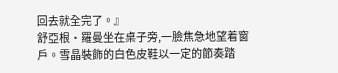回去就全完了。』
舒亞根·羅曼坐在桌子旁,一臉焦急地望着窗戶。雪晶裝飾的白色皮鞋以一定的節奏踏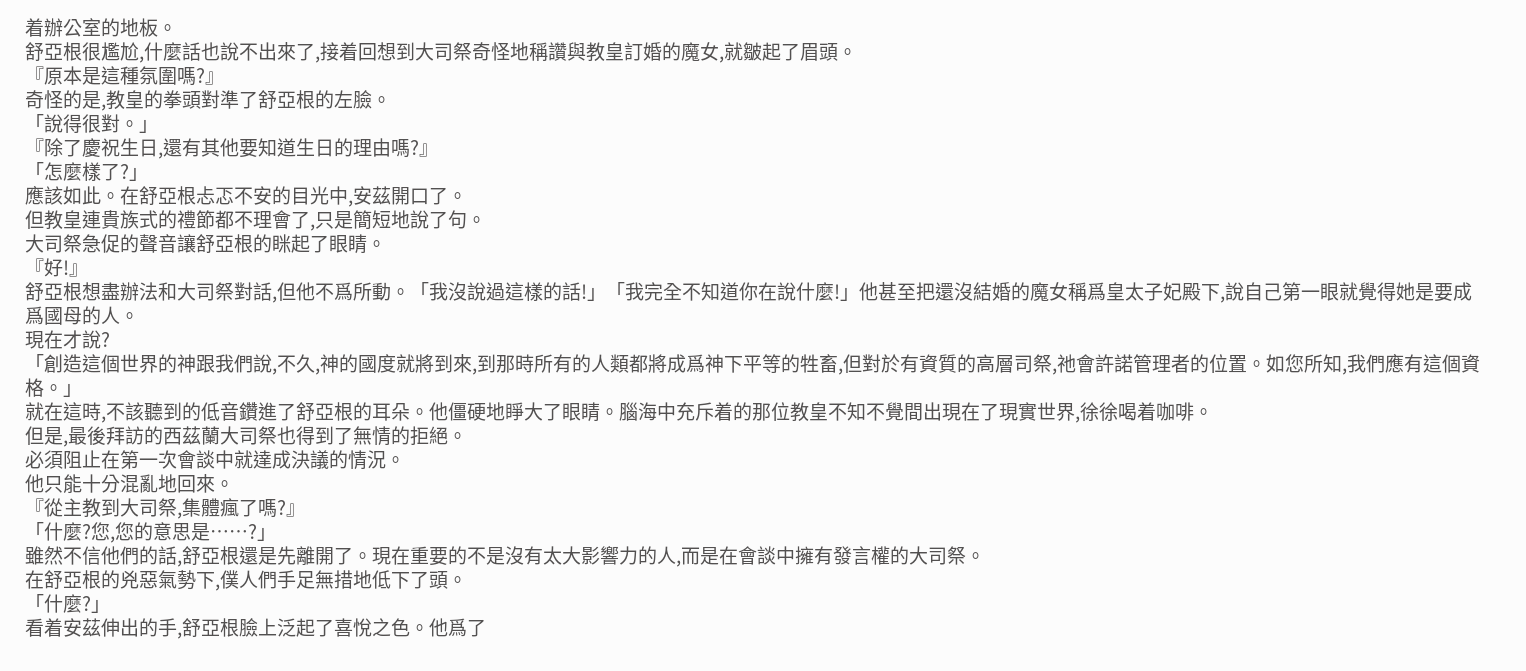着辦公室的地板。
舒亞根很尷尬,什麼話也說不出來了,接着回想到大司祭奇怪地稱讚與教皇訂婚的魔女,就皺起了眉頭。
『原本是這種氛圍嗎?』
奇怪的是,教皇的拳頭對準了舒亞根的左臉。
「說得很對。」
『除了慶祝生日,還有其他要知道生日的理由嗎?』
「怎麼樣了?」
應該如此。在舒亞根忐忑不安的目光中,安茲開口了。
但教皇連貴族式的禮節都不理會了,只是簡短地說了句。
大司祭急促的聲音讓舒亞根的眯起了眼睛。
『好!』
舒亞根想盡辦法和大司祭對話,但他不爲所動。「我沒說過這樣的話!」「我完全不知道你在說什麼!」他甚至把還沒結婚的魔女稱爲皇太子妃殿下,說自己第一眼就覺得她是要成爲國母的人。
現在才說?
「創造這個世界的神跟我們說,不久,神的國度就將到來,到那時所有的人類都將成爲神下平等的牲畜,但對於有資質的高層司祭,祂會許諾管理者的位置。如您所知,我們應有這個資格。」
就在這時,不該聽到的低音鑽進了舒亞根的耳朵。他僵硬地睜大了眼睛。腦海中充斥着的那位教皇不知不覺間出現在了現實世界,徐徐喝着咖啡。
但是,最後拜訪的西茲蘭大司祭也得到了無情的拒絕。
必須阻止在第一次會談中就達成決議的情況。
他只能十分混亂地回來。
『從主教到大司祭,集體瘋了嗎?』
「什麼?您,您的意思是……?」
雖然不信他們的話,舒亞根還是先離開了。現在重要的不是沒有太大影響力的人,而是在會談中擁有發言權的大司祭。
在舒亞根的兇惡氣勢下,僕人們手足無措地低下了頭。
「什麼?」
看着安茲伸出的手,舒亞根臉上泛起了喜悅之色。他爲了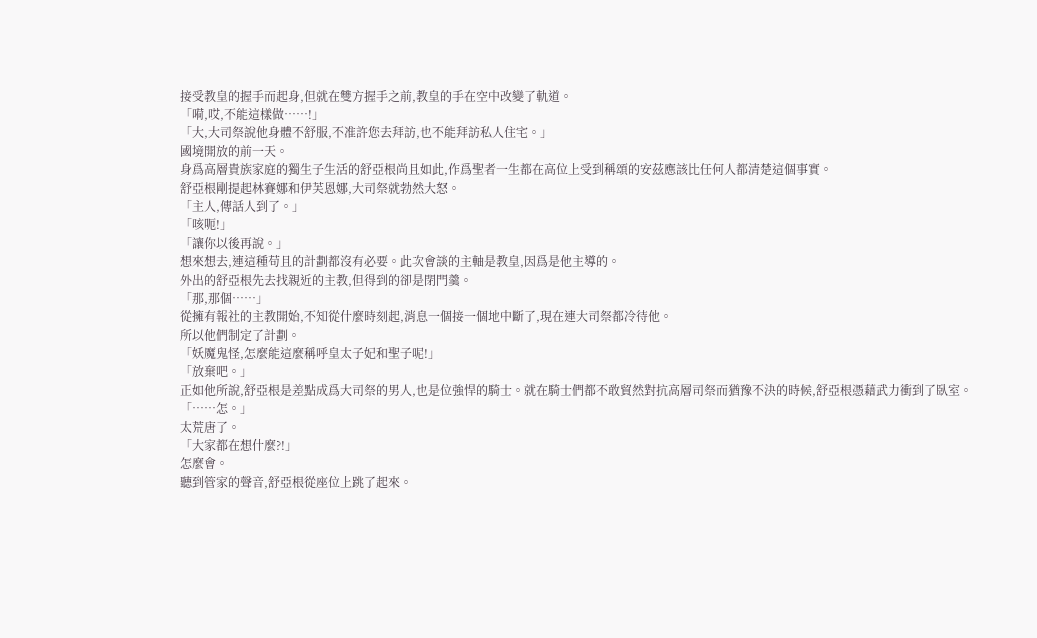接受教皇的握手而起身,但就在雙方握手之前,教皇的手在空中改變了軌道。
「嗬,哎,不能這樣做……!」
「大,大司祭說他身體不舒服,不准許您去拜訪,也不能拜訪私人住宅。」
國境開放的前一天。
身爲高層貴族家庭的獨生子生活的舒亞根尚且如此,作爲聖者一生都在高位上受到稱頌的安茲應該比任何人都清楚這個事實。
舒亞根剛提起林賽娜和伊芙恩娜,大司祭就勃然大怒。
「主人,傳話人到了。」
「咳呃!」
「讓你以後再說。」
想來想去,連這種苟且的計劃都沒有必要。此次會談的主軸是教皇,因爲是他主導的。
外出的舒亞根先去找親近的主教,但得到的卻是閉門羹。
「那,那個……」
從擁有報社的主教開始,不知從什麼時刻起,消息一個接一個地中斷了,現在連大司祭都冷待他。
所以他們制定了計劃。
「妖魔鬼怪,怎麼能這麼稱呼皇太子妃和聖子呢!」
「放棄吧。」
正如他所說,舒亞根是差點成爲大司祭的男人,也是位強悍的騎士。就在騎士們都不敢貿然對抗高層司祭而猶豫不決的時候,舒亞根憑藉武力衝到了臥室。
「……怎。」
太荒唐了。
「大家都在想什麼?!」
怎麼會。
聽到管家的聲音,舒亞根從座位上跳了起來。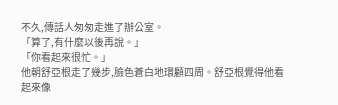不久,傳話人匆匆走進了辦公室。
「算了,有什麼以後再說。」
「你看起來很忙。」
他朝舒亞根走了幾步,臉色蒼白地環顧四周。舒亞根覺得他看起來像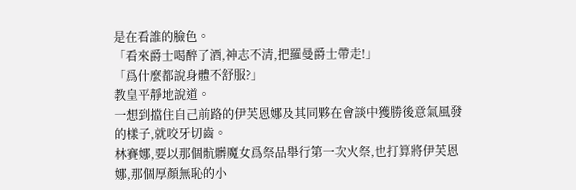是在看誰的臉色。
「看來爵士喝醉了酒,神志不清,把羅曼爵士帶走!」
「爲什麼都說身體不舒服?」
教皇平靜地說道。
一想到擋住自己前路的伊芙恩娜及其同夥在會談中獲勝後意氣風發的樣子,就咬牙切齒。
林賽娜,要以那個骯髒魔女爲祭品舉行第一次火祭,也打算將伊芙恩娜,那個厚顏無恥的小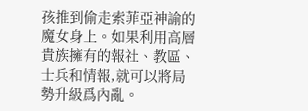孩推到偷走索菲亞神諭的魔女身上。如果利用高層貴族擁有的報社、教區、士兵和情報,就可以將局勢升級爲內亂。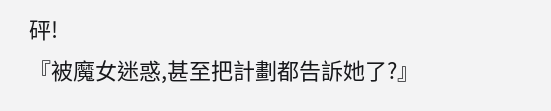砰!
『被魔女迷惑,甚至把計劃都告訴她了?』